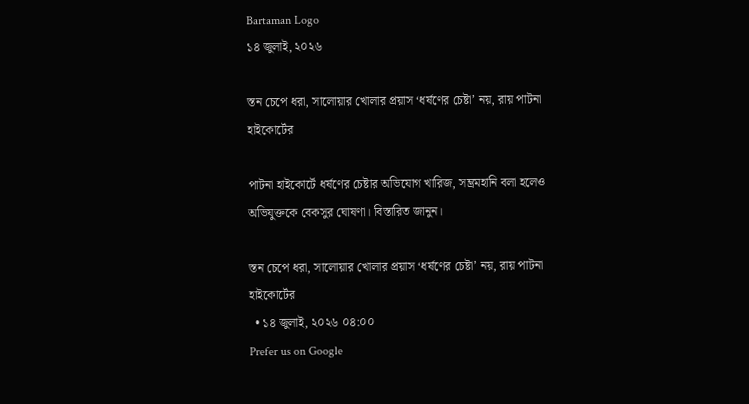Bartaman Logo
১৪ জুলাই, ২০২৬

স্তন চেপে ধরা, সালোয়ার খোলার প্রয়াস ‘ধর্ষণের চেষ্টা’ নয়, রায় পাটনা হাইকোর্টের

পাটনা হাইকোর্টে ধর্ষণের চেষ্টার অভিযোগ খারিজ, সম্ভ্রমহানি বলা হলেও অভিযুক্তকে বেকসুর ঘোষণা। বিস্তারিত জানুন।

স্তন চেপে ধরা, সালোয়ার খোলার প্রয়াস ‘ধর্ষণের চেষ্টা’ নয়, রায় পাটনা হাইকোর্টের
  • ১৪ জুলাই, ২০২৬ ০৪:০০
Prefer us on Google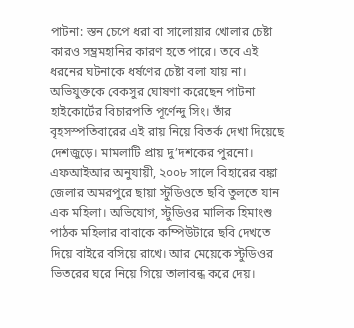পাটনা: স্তন চেপে ধরা বা সালোয়ার খোলার চেষ্টা কারও সম্ভ্রমহানির কারণ হতে পারে। তবে এই ধরনের ঘটনাকে ধর্ষণের চেষ্টা বলা যায় না। অভিযুক্তকে বেকসুর ঘোষণা করেছেন পাটনা হাইকোর্টের বিচারপতি পূর্ণেন্দু সিং। তাঁর বৃহসস্পতিবারের এই রায় নিয়ে বিতর্ক দেখা দিয়েছে দেশজুড়ে। মামলাটি প্রায় দু’দশকের পুরনো। এফআইআর অনুযায়ী, ২০০৮ সালে বিহারের বঙ্কা জেলার অমরপুরে ছায়া স্টুডিওতে ছবি তুলতে যান এক মহিলা। অভিযোগ, স্টুডিওর মালিক হিমাংশু পাঠক মহিলার বাবাকে কম্পিউটারে ছবি দেখতে দিয়ে বাইরে বসিয়ে রাখে। আর মেয়েকে স্টুডিওর ভিতরের ঘরে নিয়ে গিয়ে তালাবন্ধ করে দেয়।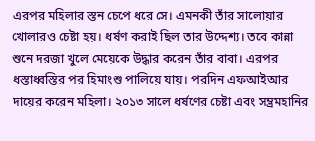এরপর মহিলার স্তন চেপে ধরে সে। এমনকী তাঁর সালোয়ার খোলারও চেষ্টা হয়। ধর্ষণ করাই ছিল তার উদ্দেশ্য। তবে কান্না শুনে দরজা খুলে মেয়েকে উদ্ধার করেন তাঁর বাবা। এরপর ধস্তাধ্বস্তির পর হিমাংশু পালিয়ে যায়। পরদিন এফআইআর দায়ের করেন মহিলা। ২০১৩ সালে ধর্ষণের চেষ্টা এবং সম্ভ্রমহানির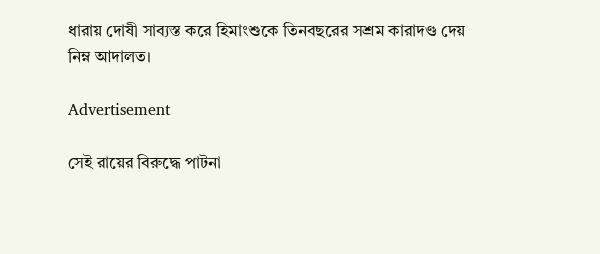ধারায় দোষী সাব্যস্ত করে হিমাংশুকে তিনবছরের সশ্রম কারাদণ্ড দেয় নিম্ন আদালত।

Advertisement

সেই রায়ের বিরুদ্ধে পাটনা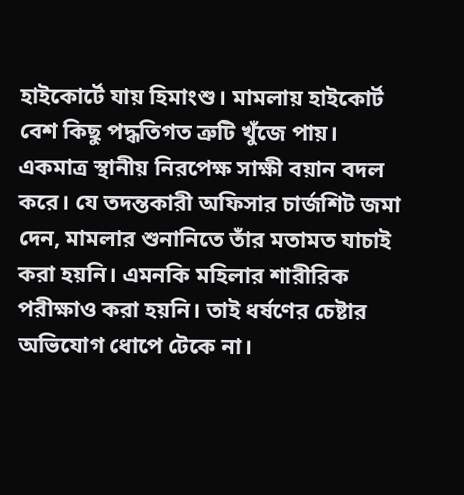হাইকোর্টে যায় হিমাংশু। মামলায় হাইকোর্ট বেশ কিছু পদ্ধতিগত ত্রুটি খুঁজে পায়। একমাত্র স্থানীয় নিরপেক্ষ সাক্ষী বয়ান বদল করে। যে তদন্তকারী অফিসার চার্জশিট জমা দেন, মামলার শুনানিতে তাঁর মতামত যাচাই করা হয়নি। এমনকি মহিলার শারীরিক পরীক্ষাও করা হয়নি। তাই ধর্ষণের চেষ্টার অভিযোগ ধোপে টেকে না।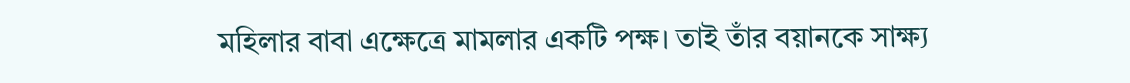মহিলার বাবা এক্ষেত্রে মামলার একটি পক্ষ। তাই তাঁর বয়ানকে সাক্ষ্য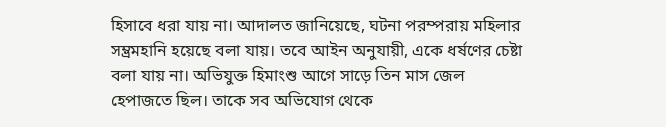হিসাবে ধরা যায় না। আদালত জানিয়েছে, ঘটনা পরম্পরায় মহিলার সম্ভ্রমহানি হয়েছে বলা যায়। তবে আইন অনুযায়ী, একে ধর্ষণের চেষ্টা বলা যায় না। অভিযুক্ত হিমাংশু আগে সাড়ে তিন মাস জেল হেপাজতে ছিল। তাকে সব অভিযোগ থেকে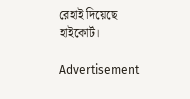রেহাই দিয়েছে হাইকোর্ট।

Advertisement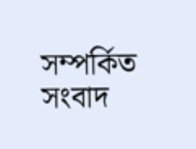সম্পর্কিত সংবাদ